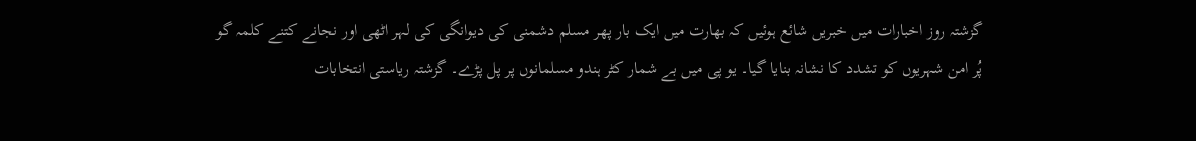گزشتہ روز اخبارات میں خبریں شائع ہوئیں کہ بھارت میں ایک بار پھر مسلم دشمنی کی دیوانگی کی لہر اٹھی اور نجانے کتنے کلمہ گو پُر امن شہریوں کو تشدد کا نشانہ بنایا گیا۔ یو پی میں بے شمار کٹر ہندو مسلمانوں پر پل پڑے۔ گزشتہ ریاستی انتخابات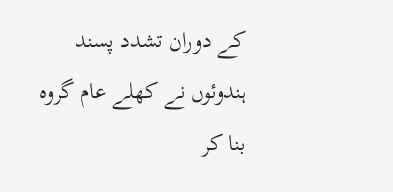کے دوران تشدد پسند ہندوئوں نے کھلے عام گروہ بنا کر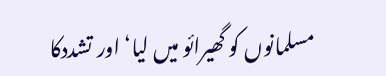مسلمانوں کو گھیرائو میں لیا‘ اور تشددکا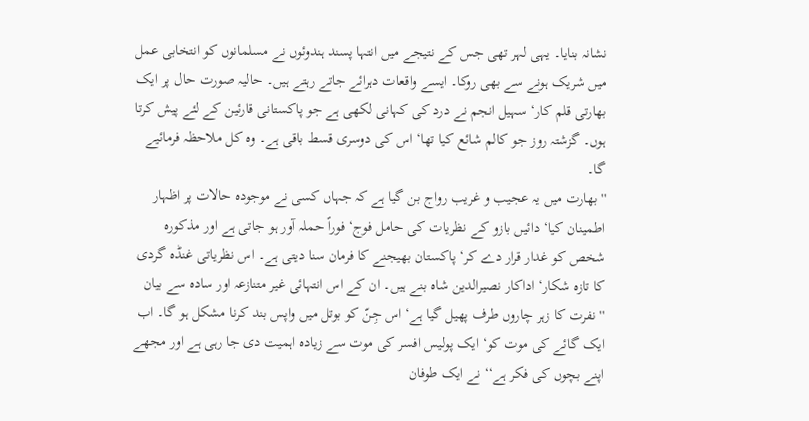نشانہ بنایا۔ یہی لہر تھی جس کے نتیجے میں انتہا پسند ہندوئوں نے مسلمانوں کو انتخابی عمل میں شریک ہونے سے بھی روکا۔ ایسے واقعات دہرائے جاتے رہتے ہیں۔ حالیہ صورت حال پر ایک بھارتی قلم کار‘ سہیل انجم نے درد کی کہانی لکھی ہے جو پاکستانی قارئین کے لئے پیش کرتا ہوں۔ گزشتہ روز جو کالم شائع کیا تھا‘ اس کی دوسری قسط باقی ہے۔ وہ کل ملاحظہ فرمائیے گا۔
''بھارت میں یہ عجیب و غریب رواج بن گیا ہے کہ جہاں کسی نے موجودہ حالات پر اظہار اطمینان کیا‘ دائیں بازو کے نظریات کی حامل فوج‘ فوراً حملہ آور ہو جاتی ہے اور مذکورہ شخص کو غدار قرار دے کر‘ پاکستان بھیجنے کا فرمان سنا دیتی ہے۔ اس نظریاتی غنڈہ گردی کا تازہ شکار‘ اداکار نصیرالدین شاہ بنے ہیں۔ ان کے اس انتہائی غیر متنازعہ اور سادہ سے بیان ''نفرت کا زہر چاروں طرف پھیل گیا ہے‘ اس جِنّ کو بوتل میں واپس بند کرنا مشکل ہو گا۔ اب ایک گائے کی موت کو‘ ایک پولیس افسر کی موت سے زیادہ اہمیت دی جا رہی ہے اور مجھے اپنے بچوں کی فکر ہے‘‘ نے ایک طوفان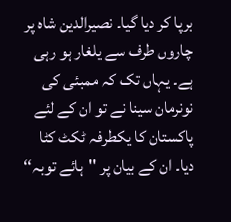برپا کر دیا گیا۔ نصیرالدین شاہ پر چاروں طرف سے یلغار ہو رہی ہے۔ یہاں تک کہ ممبئی کی نونرمان سینا نے تو ان کے لئے پاکستان کا یکطرفہ ٹکٹ کٹا دیا۔ ان کے بیان پر ''ہائے توبہ‘‘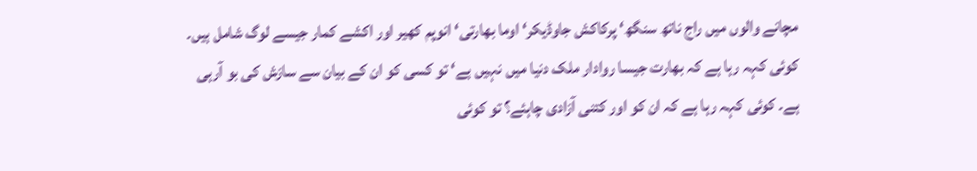مچانے والوں میں راج ناتھ سنگھ‘ پرکاکش جاوڈیکر‘ اوما بھارتی‘ انوپم کھیر اور اکشے کمار جیسے لوگ شامل ہیں۔ کوئی کہہ رہا ہے کہ بھارت جیسا روادار ملک دنیا میں نہیں ہے‘ تو کسی کو ان کے بیان سے سازش کی بو آرہی ہے۔ کوئی کہہ رہا ہے کہ ان کو اور کتنی آزادی چاہئے؟ تو کوئی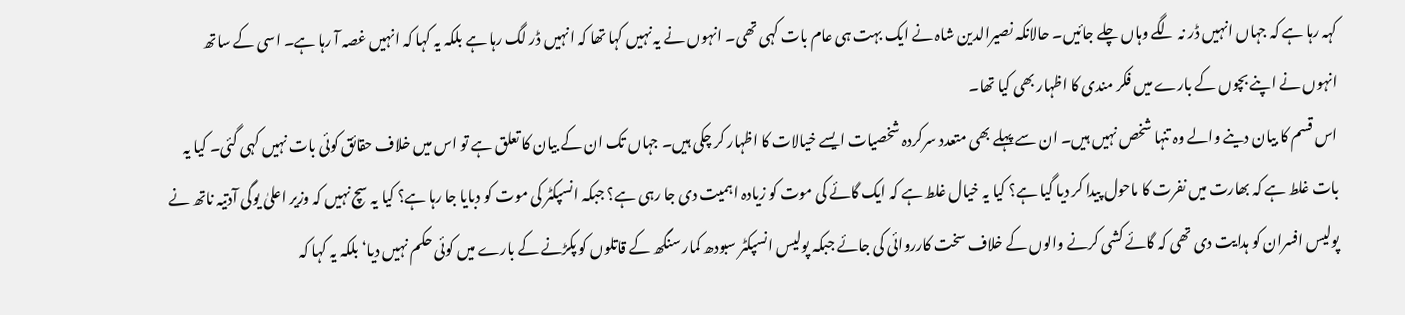کہہ رہا ہے کہ جہاں انہیں ڈر نہ لگے وہاں چلے جائیں۔ حالانکہ نصیرالدین شاہ نے ایک بہت ہی عام بات کہی تھی۔ انہوں نے یہ نہیں کہا تھا کہ انہیں ڈر لگ رہا ہے بلکہ یہ کہا کہ انہیں غصہ آ رہا ہے۔ اسی کے ساتھ انہوں نے اپنے بچوں کے بارے میں فکر مندی کا اظہار بھی کیا تھا۔
اس قسم کا بیان دینے والے وہ تنہا شخص نہیں ہیں۔ ان سے پہلے بھی متعدد سرکردہ شخصیات ایسے خیالات کا اظہار کر چکی ہیں۔ جہاں تک ان کے بیان کا تعلق ہے تو اس میں خلاف حقائق کوئی بات نہیں کہی گئی۔ کیا یہ بات غلط ہے کہ بھارت میں نفرت کا ماحول پیدا کر دیا گیا ہے؟ کیا یہ خیال غلط ہے کہ ایک گائے کی موت کو زیادہ اہمیت دی جا رہی ہے؟ جبکہ انسپکٹر کی موت کو دبایا جا رہا ہے؟ کیا یہ سچ نہیں کہ وزیر اعلیٰ یوگی آدتیہ ناتھ نے پولیس افسران کو ہدایت دی تھی کہ گائے کشی کرنے والوں کے خلاف سخت کارروائی کی جائے جبکہ پولیس انسپکٹر سبودھ کمار سنگھ کے قاتلوں کو پکڑنے کے بارے میں کوئی حکم نہیں دیا‘ بلکہ یہ کہا کہ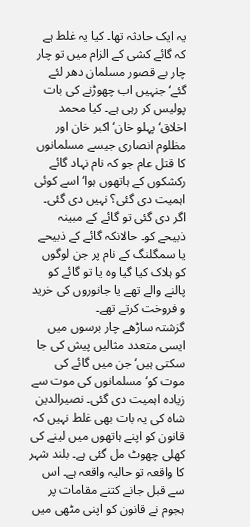یہ ایک حادثہ تھا۔ کیا یہ غلط ہے کہ گائے کشی کے الزام میں تو چار چار بے قصور مسلمان دھر لئے گئے‘ جنہیں اب چھوڑنے کی بات پولیس کر رہی ہے۔ کیا محمد اخلاق‘ پہلو خان‘ اکبر خان اور مظلوم انصاری جیسے مسلمانوں کا قتل عام جو کہ نام نہاد گائے رکشکوں کے ہاتھوں ہوا‘ اسے کوئی اہمیت دی گئی؟ نہیں دی گئی۔ اگر دی گئی تو گائے کے مبینہ ذبیحے کو۔ حالانکہ گائے کے ذبیحے یا سمگلنگ کے نام پر جن لوگوں کو ہلاک کیا گیا وہ یا تو گائے کو پالنے والے تھے یا جانوروں کی خرید و فروخت کرتے تھے۔
گزشتہ ساڑھے چار برسوں میں ایسی متعدد مثالیں پیش کی جا سکتی ہیں‘ جن میں گائے کی موت کو‘ مسلمانوں کی موت سے زیادہ اہمیت دی گئی۔ نصیرالدین شاہ کی یہ بات بھی غلط نہیں کہ قانون کو اپنے ہاتھوں میں لینے کی کھلی چھوٹ مل گئی ہے۔ بلند شہر کا واقعہ تو حالیہ واقعہ ہے۔ اس سے قبل جانے کتنے مقامات پر ہجوم نے قانون کو اپنی مٹھی میں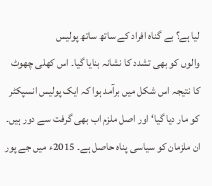لیا ہے؟ بے گناہ افراد کے ساتھ ساتھ پولیس
والوں کو بھی تشدد کا نشانہ بنایا گیا۔ اس کھلی چھوٹ کا نتیجہ اس شکل میں برآمد ہوا کہ ایک پولیس انسپکٹر کو مار دیا گیا‘ اور اصل ملزم اب بھی گرفت سے دور ہیں۔ ان ملزمان کو سیاسی پناہ حاصل ہے۔ 2015ء میں جے پور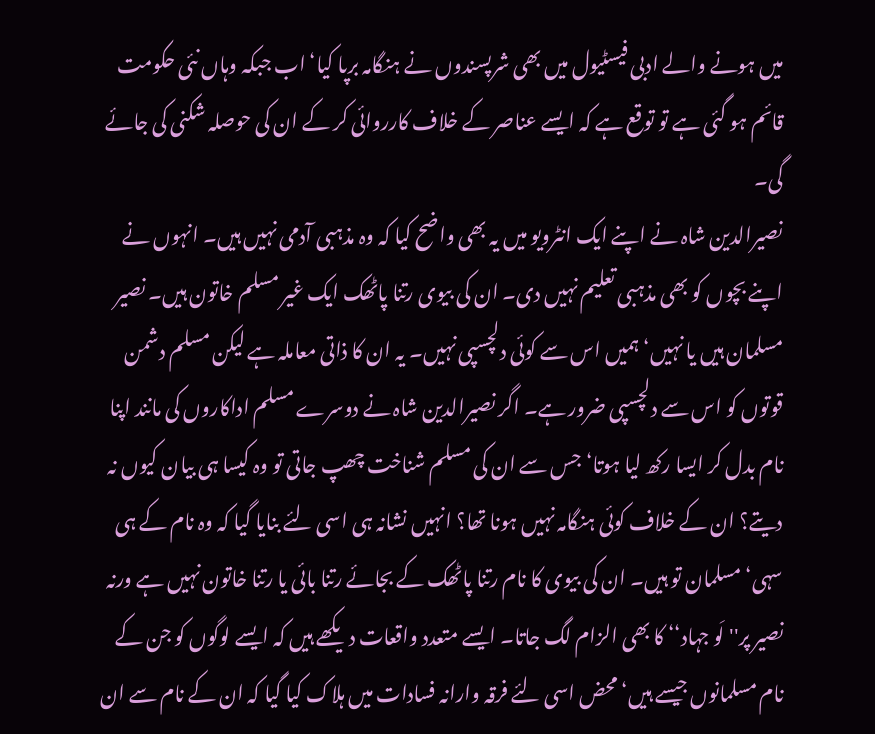میں ہونے والے ادبی فیسٹیول میں بھی شرپسندوں نے ہنگامہ برپا کیا‘ اب جبکہ وہاں نئی حکومت قائم ہو گئی ہے تو توقع ہے کہ ایسے عناصر کے خلاف کارروائی کر کے ان کی حوصلہ شکنی کی جائے گی۔
نصیرالدین شاہ نے اپنے ایک انٹرویو میں یہ بھی واضح کیا کہ وہ مذہبی آدمی نہیں ہیں۔ انہوں نے اپنے بچوں کو بھی مذہبی تعلیم نہیں دی۔ ان کی بیوی رتنا پاٹھک ایک غیر مسلم خاتون ہیں۔ نصیر مسلمان ہیں یا نہیں‘ ہمیں اس سے کوئی دلچسپی نہیں۔ یہ ان کا ذاتی معاملہ ہے لیکن مسلم دشمن قوتوں کو اس سے دلچسپی ضرور ہے۔ اگر نصیرالدین شاہ نے دوسرے مسلم اداکاروں کی مانند اپنا نام بدل کر ایسا رکھ لیا ہوتا‘ جس سے ان کی مسلم شناخت چھپ جاتی تو وہ کیسا ہی بیان کیوں نہ دیتے؟ ان کے خلاف کوئی ہنگامہ نہیں ہونا تھا؟ انہیں نشانہ ہی اسی لئے بنایا گیا کہ وہ نام کے ہی سہی‘ مسلمان تو ہیں۔ ان کی بیوی کا نام رتنا پاٹھک کے بجائے رتنا بائی یا رتنا خاتون نہیں ہے ورنہ نصیر پر'' لَو جہاد‘‘ کا بھی الزام لگ جاتا۔ ایسے متعدد واقعات دیکھے ہیں کہ ایسے لوگوں کو جن کے نام مسلمانوں جیسے ہیں‘ محض اسی لئے فرقہ وارانہ فسادات میں ہلاک کیا گیا کہ ان کے نام سے ان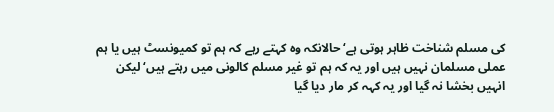کی مسلم شناخت ظاہر ہوتی ہے‘ حالانکہ وہ کہتے رہے کہ ہم تو کمیونسٹ ہیں یا ہم عملی مسلمان نہیں ہیں اور یہ کہ ہم تو غیر مسلم کالونی میں رہتے ہیں‘ لیکن انہیں بخشا نہ گیا اور یہ کہہ کر مار دیا گیا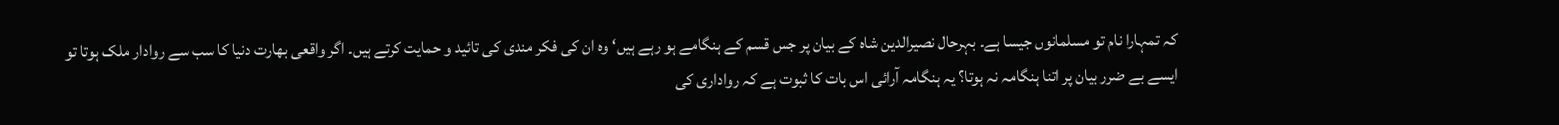کہ تمہارا نام تو مسلمانوں جیسا ہے۔ بہرحال نصیرالدین شاہ کے بیان پر جس قسم کے ہنگامے ہو رہے ہیں‘ وہ ان کی فکر مندی کی تائید و حمایت کرتے ہیں۔ اگر واقعی بھارت دنیا کا سب سے روادار ملک ہوتا تو ایسے بے ضرر بیان پر اتنا ہنگامہ نہ ہوتا؟ یہ ہنگامہ آرائی اس بات کا ثبوت ہے کہ رواداری کی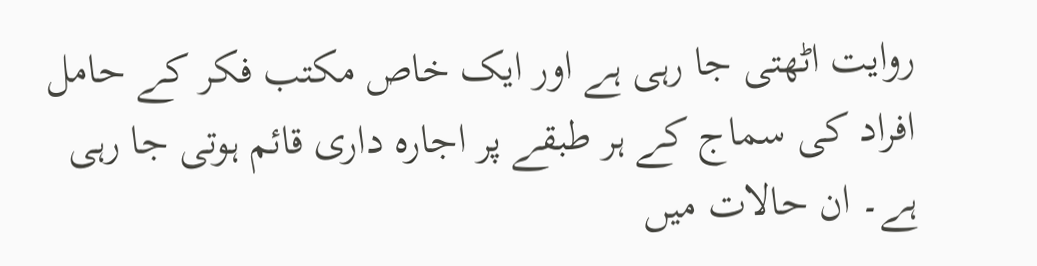روایت اٹھتی جا رہی ہے اور ایک خاص مکتب فکر کے حامل افراد کی سماج کے ہر طبقے پر اجارہ داری قائم ہوتی جا رہی ہے۔ ان حالات میں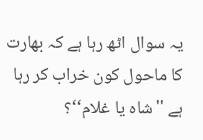یہ سوال اٹھ رہا ہے کہ بھارت کا ماحول کون خراب کر رہا ہے ''شاہ یا غلام‘‘؟